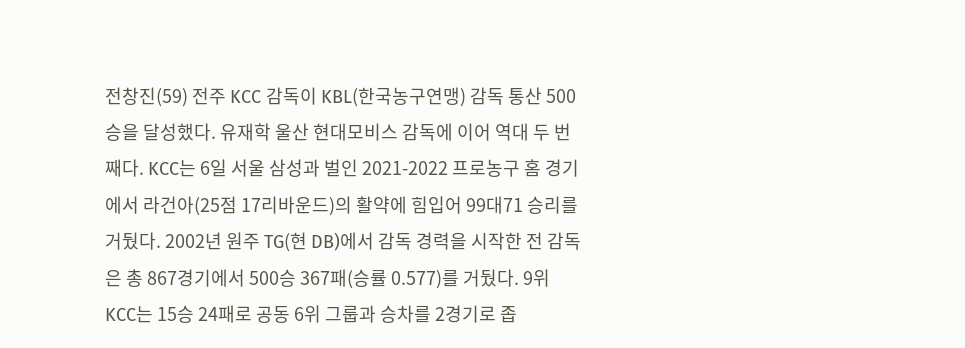전창진(59) 전주 KCC 감독이 KBL(한국농구연맹) 감독 통산 500승을 달성했다. 유재학 울산 현대모비스 감독에 이어 역대 두 번째다. KCC는 6일 서울 삼성과 벌인 2021-2022 프로농구 홈 경기에서 라건아(25점 17리바운드)의 활약에 힘입어 99대71 승리를 거뒀다. 2002년 원주 TG(현 DB)에서 감독 경력을 시작한 전 감독은 총 867경기에서 500승 367패(승률 0.577)를 거뒀다. 9위 KCC는 15승 24패로 공동 6위 그룹과 승차를 2경기로 좁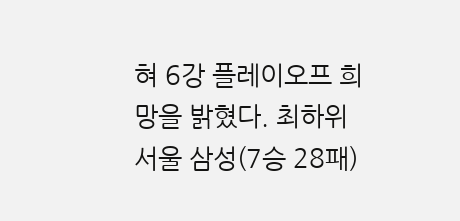혀 6강 플레이오프 희망을 밝혔다. 최하위 서울 삼성(7승 28패)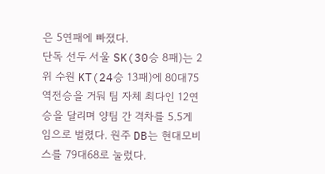은 5연패에 빠졌다.
단독 선두 서울 SK(30승 8패)는 2위 수원 KT(24승 13패)에 80대75 역전승을 거둬 팀 자체 최다인 12연승을 달리며 양팀 간 격차를 5.5게임으로 벌렸다. 원주 DB는 현대모비스를 79대68로 눌렀다.